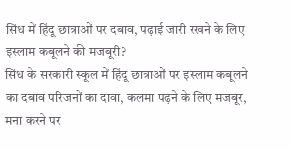सिंध में हिंदू छात्राओं पर दबाव, पढ़ाई जारी रखने के लिए इस्लाम कबूलने की मजबूरी?
सिंध के सरकारी स्कूल में हिंदू छात्राओं पर इस्लाम कबूलने का दबाव परिजनों का दावा, कलमा पढ़ने के लिए मजबूर, मना करने पर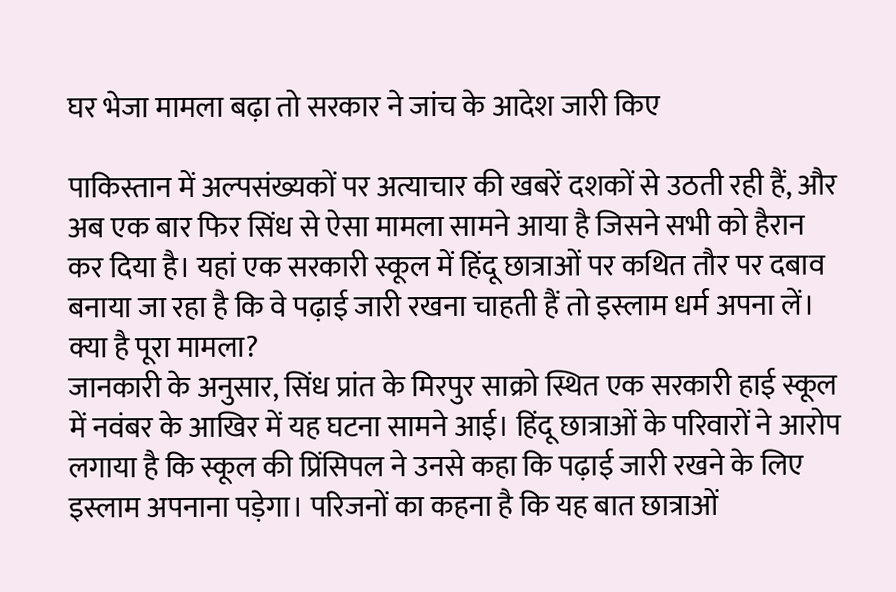घर भेजा मामला बढ़ा तो सरकार ने जांच के आदेश जारी किए

पाकिस्तान में अल्पसंख्यकों पर अत्याचार की खबरें दशकों से उठती रही हैं, और अब एक बार फिर सिंध से ऐसा मामला सामने आया है जिसने सभी को हैरान कर दिया है। यहां एक सरकारी स्कूल में हिंदू छात्राओं पर कथित तौर पर दबाव बनाया जा रहा है कि वे पढ़ाई जारी रखना चाहती हैं तो इस्लाम धर्म अपना लें।
क्या है पूरा मामला?
जानकारी के अनुसार, सिंध प्रांत के मिरपुर साक्रो स्थित एक सरकारी हाई स्कूल में नवंबर के आखिर में यह घटना सामने आई। हिंदू छात्राओं के परिवारों ने आरोप लगाया है कि स्कूल की प्रिंसिपल ने उनसे कहा कि पढ़ाई जारी रखने के लिए इस्लाम अपनाना पड़ेगा। परिजनों का कहना है कि यह बात छात्राओं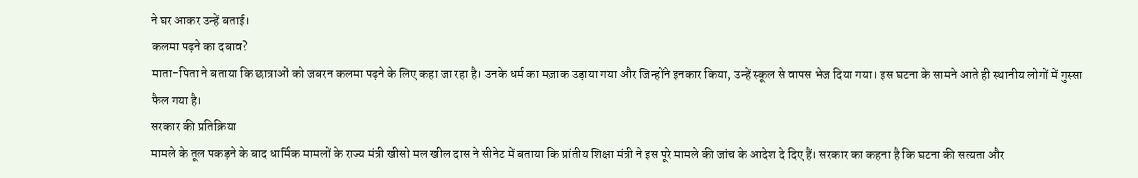ने घर आकर उन्हें बताई।
कलमा पढ़ने का दबाव?
माता-पिता ने बताया कि छात्राओं को जबरन कलमा पढ़ने के लिए कहा जा रहा है। उनके धर्म का मज़ाक उड़ाया गया और जिन्होंने इनकार किया, उन्हें स्कूल से वापस भेज दिया गया। इस घटना के सामने आते ही स्थानीय लोगों में गुस्सा फैल गया है।
सरकार की प्रतिक्रिया
मामले के तूल पकड़ने के बाद धार्मिक मामलों के राज्य मंत्री खीसो मल खील दास ने सीनेट में बताया कि प्रांतीय शिक्षा मंत्री ने इस पूरे मामले की जांच के आदेश दे दिए हैं। सरकार का कहना है कि घटना की सत्यता और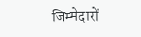जिम्मेदारों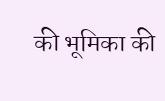की भूमिका की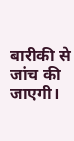बारीकी से जांच की जाएगी।